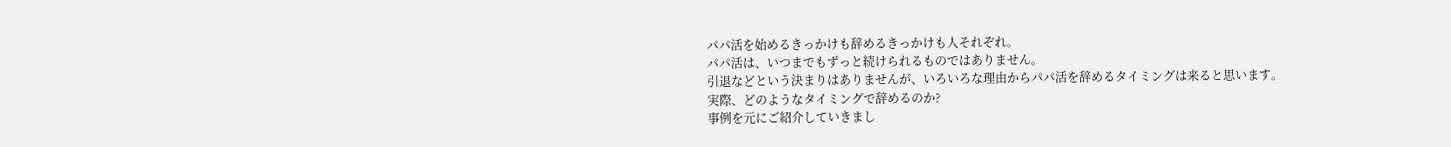パパ活を始めるきっかけも辞めるきっかけも人それぞれ。
パパ活は、いつまでもずっと続けられるものではありません。
引退などという決まりはありませんが、いろいろな理由からパパ活を辞めるタイミングは来ると思います。
実際、どのようなタイミングで辞めるのか?
事例を元にご紹介していきまし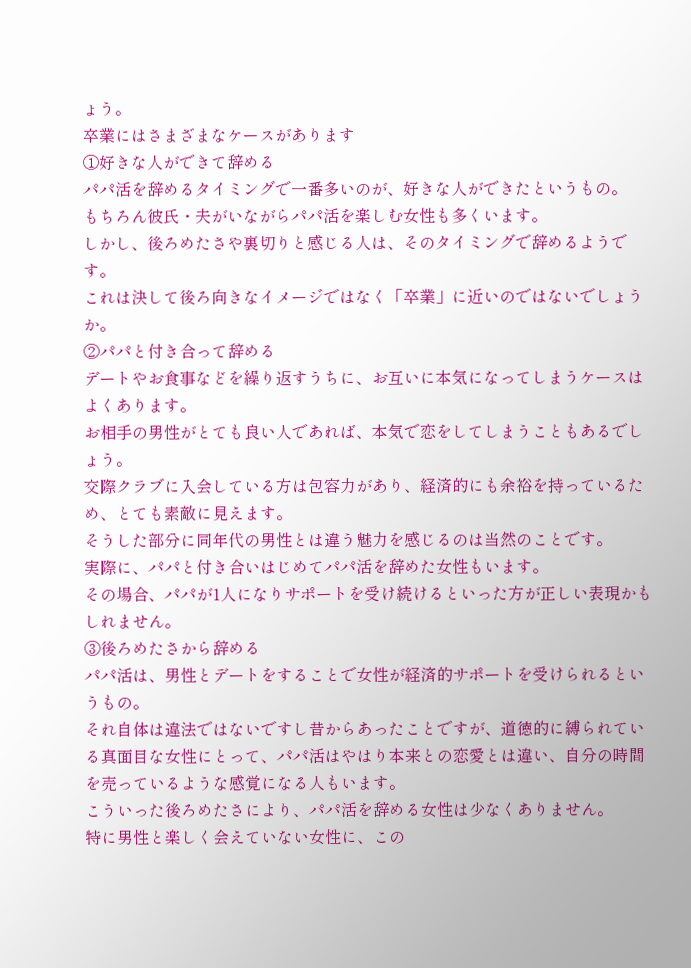ょう。
卒業にはさまざまなケースがあります
①好きな人ができて辞める
パパ活を辞めるタイミングで一番多いのが、好きな人ができたというもの。
もちろん彼氏・夫がいながらパパ活を楽しむ女性も多くいます。
しかし、後ろめたさや裏切りと感じる人は、そのタイミングで辞めるようです。
これは決して後ろ向きなイメージではなく「卒業」に近いのではないでしょうか。
②パパと付き合って辞める
デートやお食事などを繰り返すうちに、お互いに本気になってしまうケースはよくあります。
お相手の男性がとても良い人であれば、本気で恋をしてしまうこともあるでしょう。
交際クラブに入会している方は包容力があり、経済的にも余裕を持っているため、とても素敵に見えます。
そうした部分に同年代の男性とは違う魅力を感じるのは当然のことです。
実際に、パパと付き合いはじめてパパ活を辞めた女性もいます。
その場合、パパが1人になりサポートを受け続けるといった方が正しい表現かもしれません。
③後ろめたさから辞める
パパ活は、男性とデートをすることで女性が経済的サポートを受けられるというもの。
それ自体は違法ではないですし昔からあったことですが、道徳的に縛られている真面目な女性にとって、パパ活はやはり本来との恋愛とは違い、自分の時間を売っているような感覚になる人もいます。
こういった後ろめたさにより、パパ活を辞める女性は少なくありません。
特に男性と楽しく会えていない女性に、この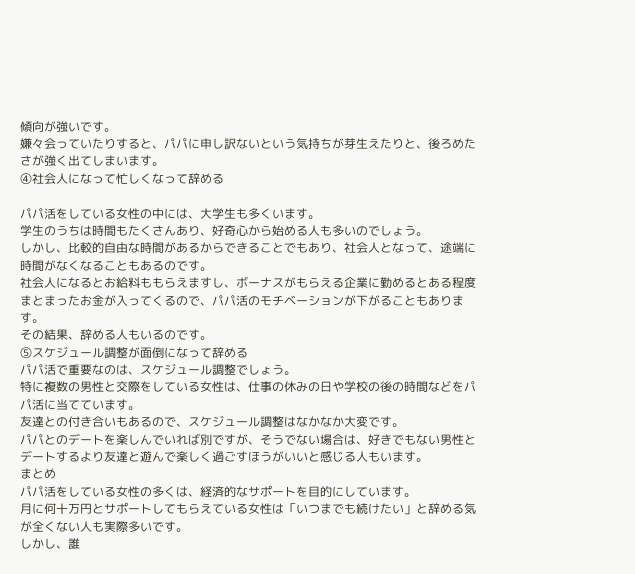傾向が強いです。
嫌々会っていたりすると、パパに申し訳ないという気持ちが芽生えたりと、後ろめたさが強く出てしまいます。
④社会人になって忙しくなって辞める

パパ活をしている女性の中には、大学生も多くいます。
学生のうちは時間もたくさんあり、好奇心から始める人も多いのでしょう。
しかし、比較的自由な時間があるからできることでもあり、社会人となって、途端に時間がなくなることもあるのです。
社会人になるとお給料ももらえますし、ボーナスがもらえる企業に勤めるとある程度まとまったお金が入ってくるので、パパ活のモチベーションが下がることもあります。
その結果、辞める人もいるのです。
⑤スケジュール調整が面倒になって辞める
パパ活で重要なのは、スケジュール調整でしょう。
特に複数の男性と交際をしている女性は、仕事の休みの日や学校の後の時間などをパパ活に当てています。
友達との付き合いもあるので、スケジュール調整はなかなか大変です。
パパとのデートを楽しんでいれば別ですが、そうでない場合は、好きでもない男性とデートするより友達と遊んで楽しく過ごすほうがいいと感じる人もいます。
まとめ
パパ活をしている女性の多くは、経済的なサポートを目的にしています。
月に何十万円とサポートしてもらえている女性は「いつまでも続けたい」と辞める気が全くない人も実際多いです。
しかし、誰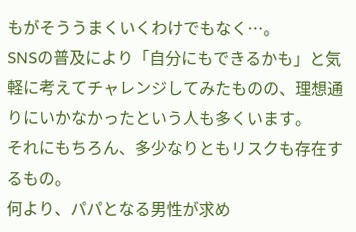もがそううまくいくわけでもなく…。
SNSの普及により「自分にもできるかも」と気軽に考えてチャレンジしてみたものの、理想通りにいかなかったという人も多くいます。
それにもちろん、多少なりともリスクも存在するもの。
何より、パパとなる男性が求め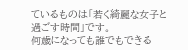ているものは「若く綺麗な女子と過ごす時間」です。
何歳になっても誰でもできる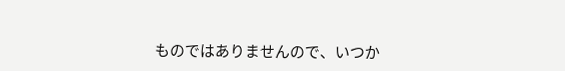ものではありませんので、いつか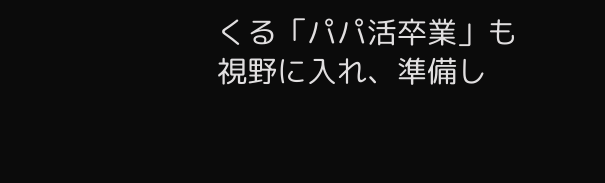くる「パパ活卒業」も視野に入れ、準備し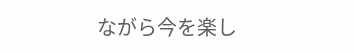ながら今を楽し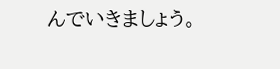んでいきましょう。